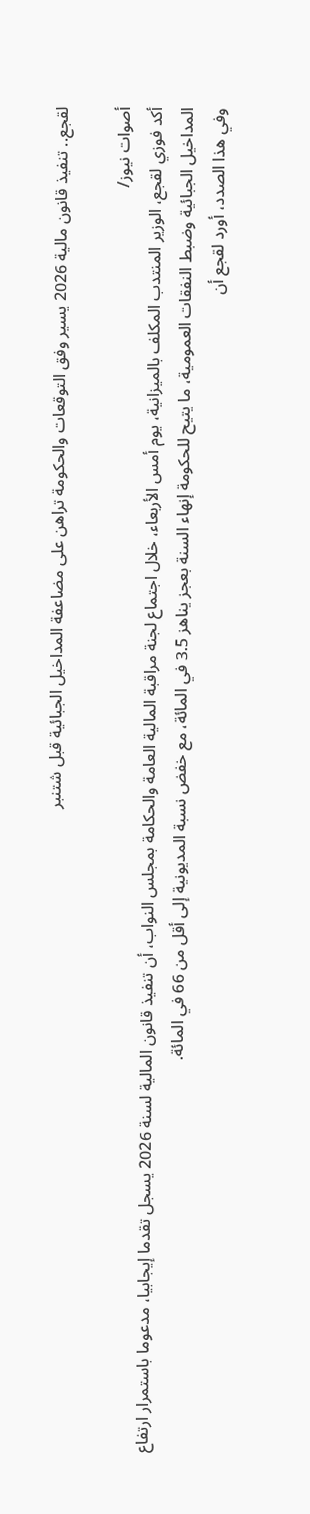لقجع.. تنفيذ قانون مالية 2026 يسير وفق التوقعات والحكومة تراهن على مضاعفة المداخيل الجبائية قبل شتنبر

أصوات نيوز/
أكد فوزي لقجع، الوزير المنتدب المكلف بالميزانية، يوم أمس الأربعاء، خلال اجتماع لجنة مراقبة المالية العامة والحكامة بمجلس النواب، أن تنفيذ قانون المالية لسنة 2026 يسجل تقدما إيجابيا، مدعوما باستمرار ارتفاع المداخيل الجبائية وضبط النفقات العمومية، ما يتيح للحكومة إنهاء السنة بعجز يناهز 3.5 في المائة، مع خفض نسبة المديونية إلى أقل من 66 في المائة.
وفي هذا الصدد، أورد لقجع أن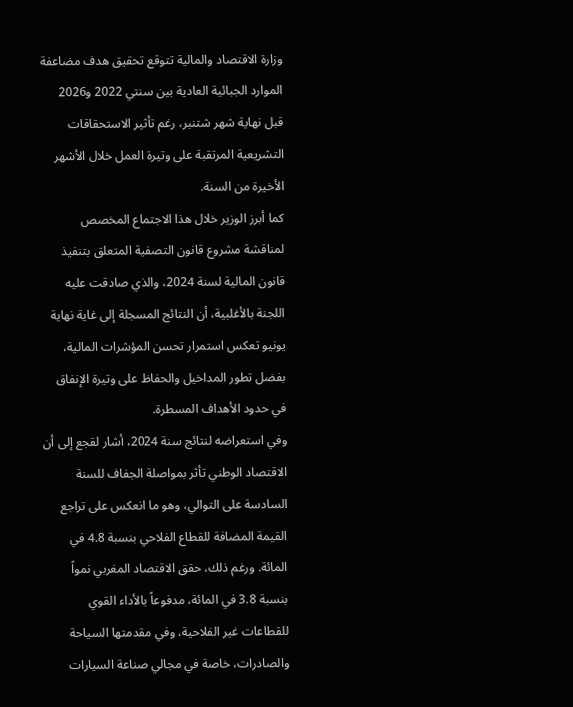وزارة الاقتصاد والمالية تتوقع تحقيق هدف مضاعفة الموارد الجبائية العادية بين سنتي 2022 و2026 قبل نهاية شهر شتنبر، رغم تأثير الاستحقاقات التشريعية المرتقبة على وتيرة العمل خلال الأشهر الأخيرة من السنة.
كما أبرز الوزير خلال هذا الاجتماع المخصص لمناقشة مشروع قانون التصفية المتعلق بتنفيذ قانون المالية لسنة 2024، والذي صادقت عليه اللجنة بالأغلبية، أن النتائج المسجلة إلى غاية نهاية يونيو تعكس استمرار تحسن المؤشرات المالية، بفضل تطور المداخيل والحفاظ على وتيرة الإنفاق في حدود الأهداف المسطرة.
وفي استعراضه لنتائج سنة 2024، أشار لقجع إلى أن الاقتصاد الوطني تأثر بمواصلة الجفاف للسنة السادسة على التوالي، وهو ما انعكس على تراجع القيمة المضافة للقطاع الفلاحي بنسبة 4.8 في المائة. ورغم ذلك، حقق الاقتصاد المغربي نمواً بنسبة 3.8 في المائة، مدفوعاً بالأداء القوي للقطاعات غير الفلاحية، وفي مقدمتها السياحة والصادرات، خاصة في مجالي صناعة السيارات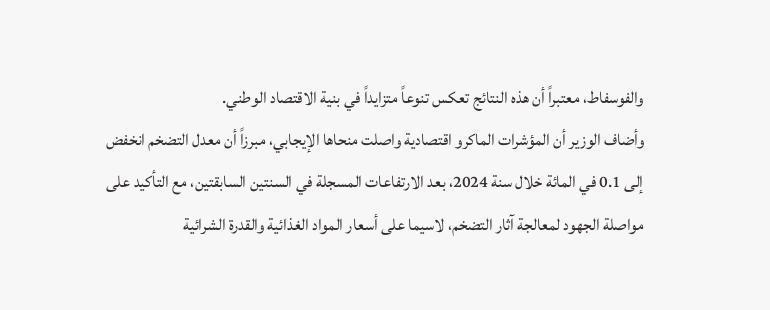والفوسفاط، معتبراً أن هذه النتائج تعكس تنوعاً متزايداً في بنية الاقتصاد الوطني.
وأضاف الوزير أن المؤشرات الماكرو اقتصادية واصلت منحاها الإيجابي، مبرزاً أن معدل التضخم انخفض إلى 0.1 في المائة خلال سنة 2024، بعد الارتفاعات المسجلة في السنتين السابقتين، مع التأكيد على مواصلة الجهود لمعالجة آثار التضخم، لاسيما على أسعار المواد الغذائية والقدرة الشرائية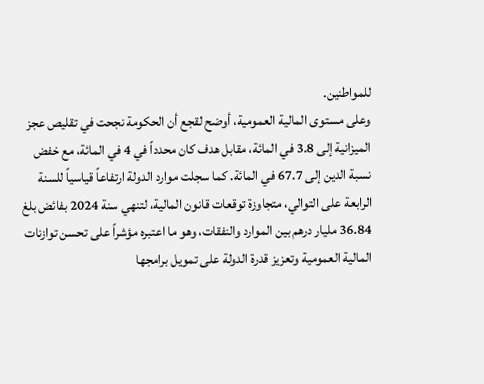للمواطنين.
وعلى مستوى المالية العمومية، أوضح لقجع أن الحكومة نجحت في تقليص عجز الميزانية إلى 3.8 في المائة، مقابل هدف كان محدداً في 4 في المائة، مع خفض نسبة الدين إلى 67.7 في المائة. كما سجلت موارد الدولة ارتفاعاً قياسياً للسنة الرابعة على التوالي، متجاوزة توقعات قانون المالية، لتنهي سنة 2024 بفائض بلغ 36.84 مليار درهم بين الموارد والنفقات، وهو ما اعتبره مؤشراً على تحسن توازنات المالية العمومية وتعزيز قدرة الدولة على تمويل برامجها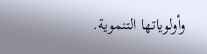وأولوياتها التنموية.